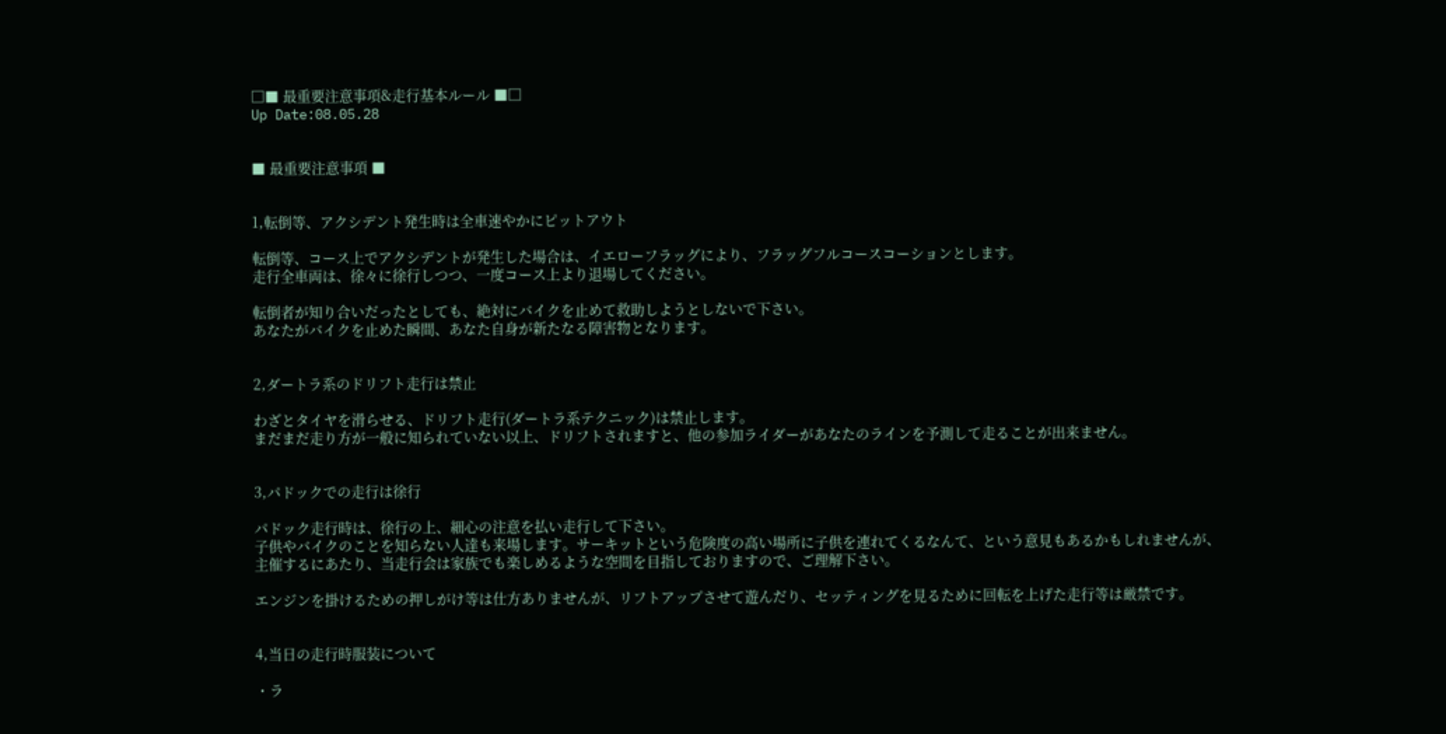□■ 最重要注意事項&走行基本ルール ■□
Up Date:08.05.28


■ 最重要注意事項 ■


1,転倒等、アクシデント発生時は全車速やかにピットアウト

転倒等、コース上でアクシデントが発生した場合は、イエローフラッグにより、フラッグフルコースコーションとします。
走行全車両は、徐々に徐行しつつ、一度コース上より退場してください。

転倒者が知り合いだったとしても、絶対にバイクを止めて救助しようとしないで下さい。
あなたがバイクを止めた瞬間、あなた自身が新たなる障害物となります。


2,ダートラ系のドリフト走行は禁止

わざとタイヤを滑らせる、ドリフト走行(ダートラ系テクニック)は禁止します。
まだまだ走り方が一般に知られていない以上、ドリフトされますと、他の参加ライダーがあなたのラインを予測して走ることが出来ません。


3,パドックでの走行は徐行

パドック走行時は、徐行の上、細心の注意を払い走行して下さい。
子供やバイクのことを知らない人達も来場します。サーキットという危険度の高い場所に子供を連れてくるなんて、という意見もあるかもしれませんが、主催するにあたり、当走行会は家族でも楽しめるような空間を目指しておりますので、ご理解下さい。

エンジンを掛けるための押しがけ等は仕方ありませんが、リフトアップさせて遊んだり、セッティングを見るために回転を上げた走行等は厳禁です。


4,当日の走行時服装について

・ラ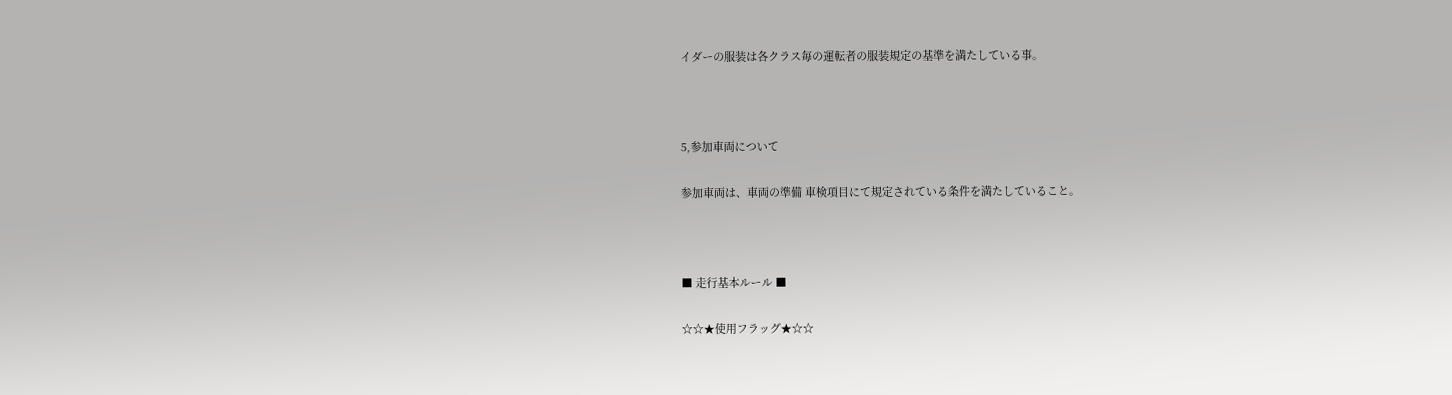イダーの服装は各クラス毎の運転者の服装規定の基準を満たしている事。



5,参加車両について

参加車両は、車両の準備 車検項目にて規定されている条件を満たしていること。



■ 走行基本ルール ■

☆☆★使用フラッグ★☆☆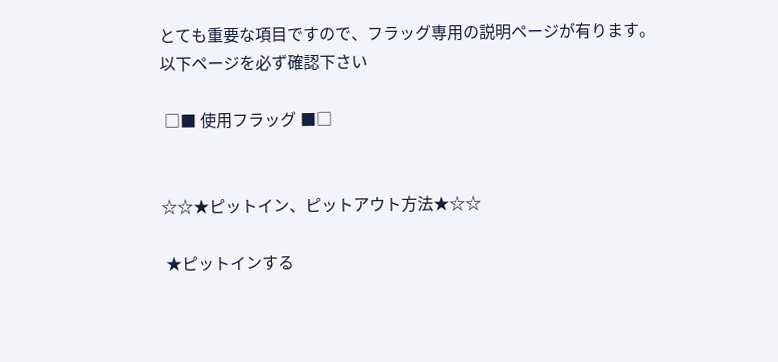とても重要な項目ですので、フラッグ専用の説明ページが有ります。
以下ページを必ず確認下さい

 □■ 使用フラッグ ■□


☆☆★ピットイン、ピットアウト方法★☆☆

 ★ピットインする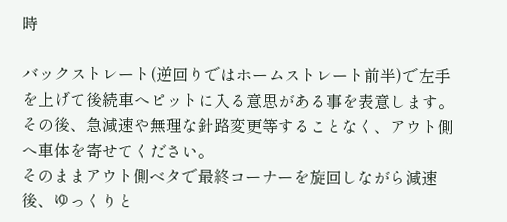時

バックストレート(逆回りではホームストレート前半)で左手を上げて後続車へピットに入る意思がある事を表意します。
その後、急減速や無理な針路変更等することなく、アウト側へ車体を寄せてください。
そのままアウト側ベタで最終コーナーを旋回しながら減速後、ゆっくりと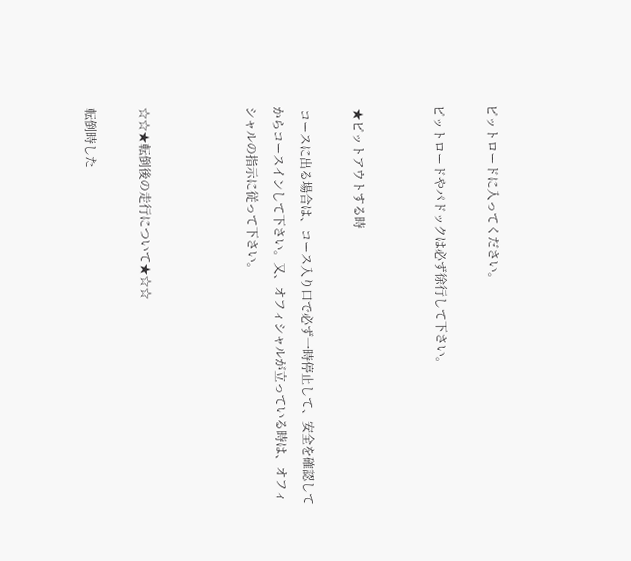ピットロードに入ってください。

ピットロードやパドックは必ず徐行して下さい。


 ★ピットアウトする時

 コースに出る場合は、コース入り口で必ず一時停止して、安全を確認してからコースインして下さい。又、オフィシャルが立っている時は、オフィシャルの指示に従って下さい。



☆☆★転倒後の走行について★☆☆

転倒時した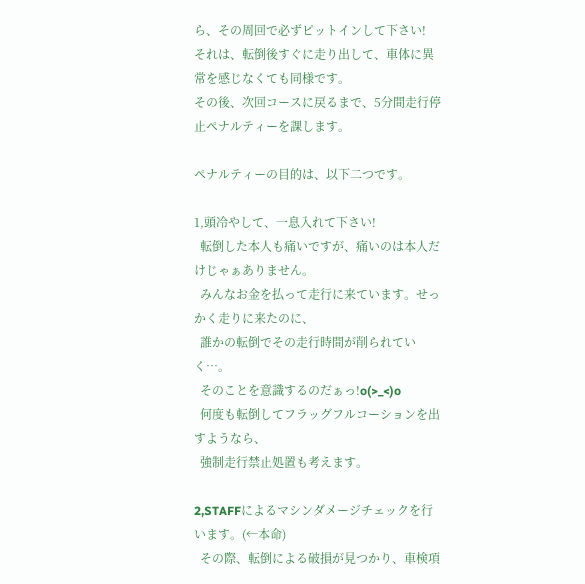ら、その周回で必ずピットインして下さい!
それは、転倒後すぐに走り出して、車体に異常を感じなくても同様です。
その後、次回コースに戻るまで、5分間走行停止ペナルティーを課します。

ペナルティーの目的は、以下二つです。

1,頭冷やして、一息入れて下さい!
  転倒した本人も痛いですが、痛いのは本人だけじゃぁありません。
  みんなお金を払って走行に来ています。せっかく走りに来たのに、
  誰かの転倒でその走行時間が削られていく…。
  そのことを意識するのだぁっ!o(>_<)o
  何度も転倒してフラッグフルコーションを出すようなら、
  強制走行禁止処置も考えます。

2,STAFFによるマシンダメージチェックを行います。(←本命)
  その際、転倒による破損が見つかり、車検項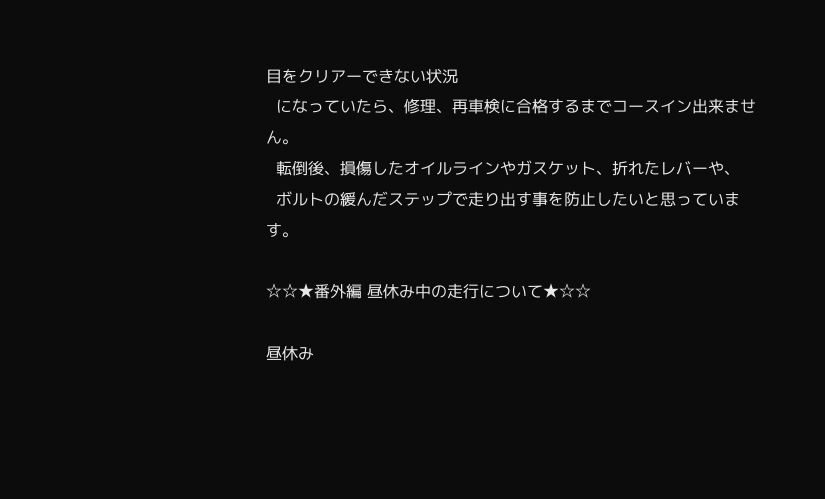目をクリアーできない状況
  になっていたら、修理、再車検に合格するまでコースイン出来ません。
  転倒後、損傷したオイルラインやガスケット、折れたレバーや、
  ボルトの緩んだステップで走り出す事を防止したいと思っています。

☆☆★番外編 昼休み中の走行について★☆☆

昼休み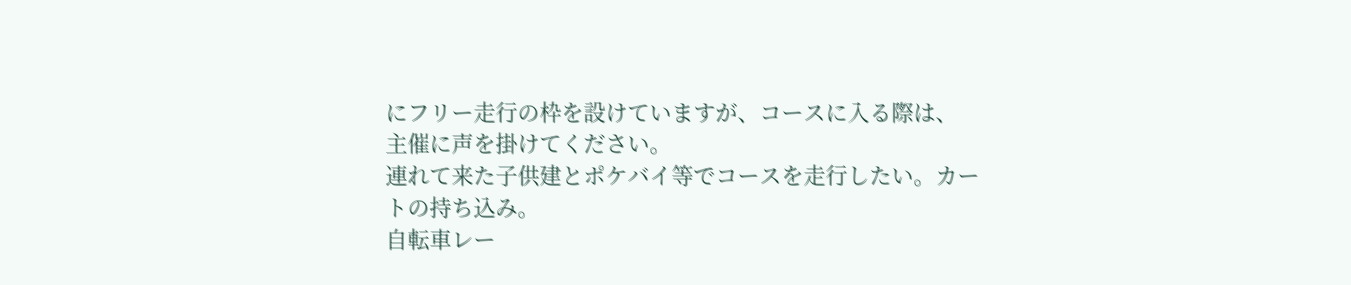にフリー走行の枠を設けていますが、コースに入る際は、
主催に声を掛けてください。
連れて来た子供建とポケバイ等でコースを走行したい。カートの持ち込み。
自転車レー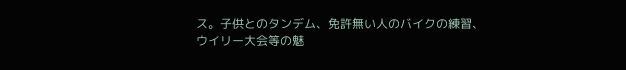ス。子供とのタンデム、免許無い人のバイクの練習、
ウイリー大会等の魅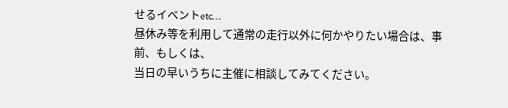せるイベントetc…
昼休み等を利用して通常の走行以外に何かやりたい場合は、事前、もしくは、
当日の早いうちに主催に相談してみてください。